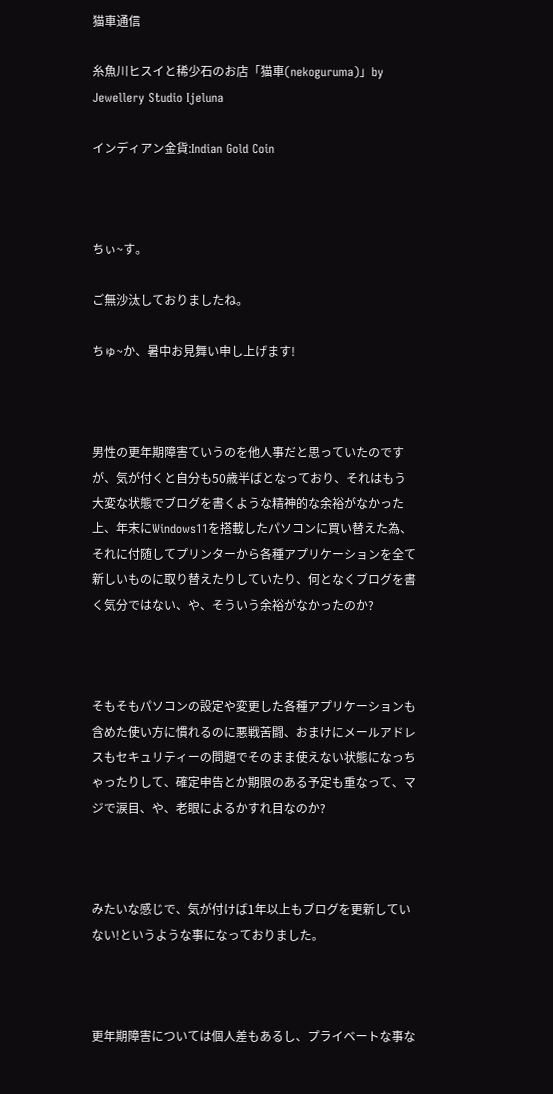猫車通信

糸魚川ヒスイと稀少石のお店「猫車(nekoguruma)」by Jewellery Studio Ijeluna

インディアン金貨:Indian Gold Coin



ちぃ~す。

ご無沙汰しておりましたね。

ちゅ~か、暑中お見舞い申し上げます!



男性の更年期障害ていうのを他人事だと思っていたのですが、気が付くと自分も50歳半ばとなっており、それはもう大変な状態でブログを書くような精神的な余裕がなかった上、年末にWindows11を搭載したパソコンに買い替えた為、それに付随してプリンターから各種アプリケーションを全て新しいものに取り替えたりしていたり、何となくブログを書く気分ではない、や、そういう余裕がなかったのか?



そもそもパソコンの設定や変更した各種アプリケーションも含めた使い方に慣れるのに悪戦苦闘、おまけにメールアドレスもセキュリティーの問題でそのまま使えない状態になっちゃったりして、確定申告とか期限のある予定も重なって、マジで涙目、や、老眼によるかすれ目なのか?



みたいな感じで、気が付けば1年以上もブログを更新していない!というような事になっておりました。



更年期障害については個人差もあるし、プライベートな事な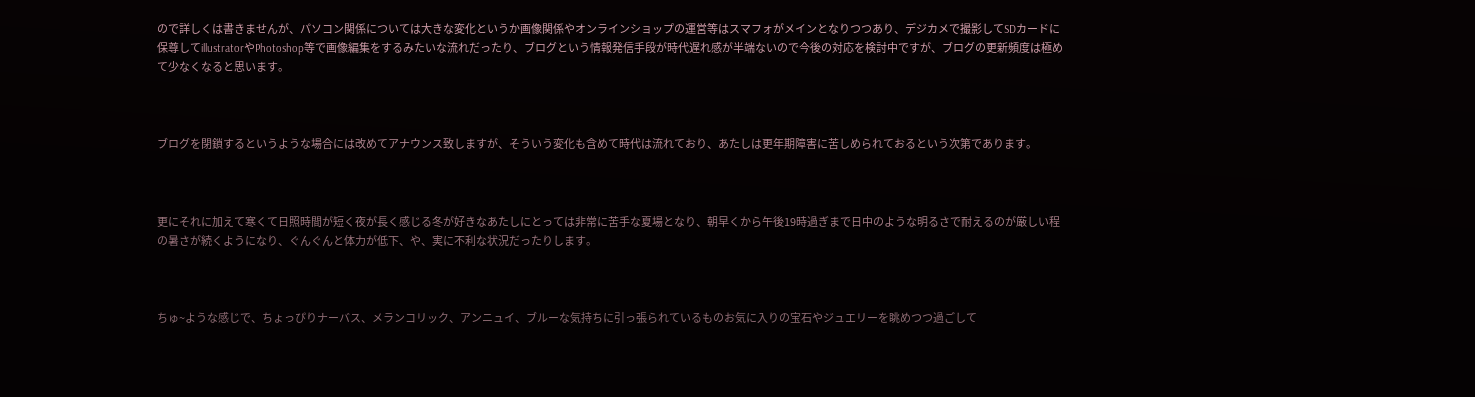ので詳しくは書きませんが、パソコン関係については大きな変化というか画像関係やオンラインショップの運営等はスマフォがメインとなりつつあり、デジカメで撮影してSDカードに保尊してillustratorやPhotoshop等で画像編集をするみたいな流れだったり、ブログという情報発信手段が時代遅れ感が半端ないので今後の対応を検討中ですが、ブログの更新頻度は極めて少なくなると思います。



ブログを閉鎖するというような場合には改めてアナウンス致しますが、そういう変化も含めて時代は流れており、あたしは更年期障害に苦しめられておるという次第であります。



更にそれに加えて寒くて日照時間が短く夜が長く感じる冬が好きなあたしにとっては非常に苦手な夏場となり、朝早くから午後19時過ぎまで日中のような明るさで耐えるのが厳しい程の暑さが続くようになり、ぐんぐんと体力が低下、や、実に不利な状況だったりします。



ちゅ~ような感じで、ちょっぴりナーバス、メランコリック、アンニュイ、ブルーな気持ちに引っ張られているものお気に入りの宝石やジュエリーを眺めつつ過ごして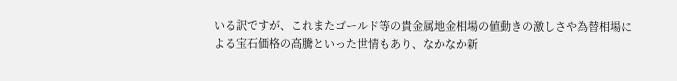いる訳ですが、これまたゴールド等の貴金属地金相場の値動きの激しさや為替相場による宝石価格の高騰といった世情もあり、なかなか新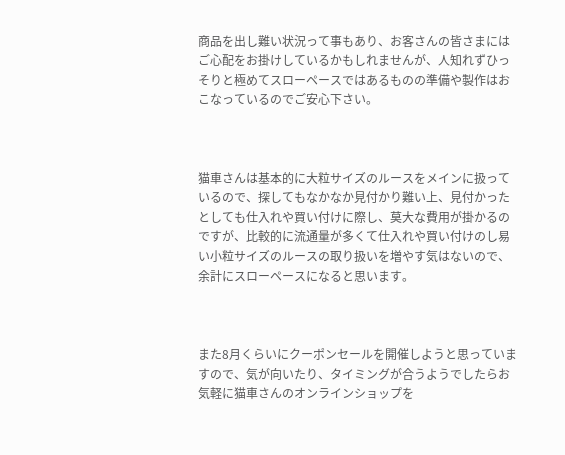商品を出し難い状況って事もあり、お客さんの皆さまにはご心配をお掛けしているかもしれませんが、人知れずひっそりと極めてスローペースではあるものの準備や製作はおこなっているのでご安心下さい。



猫車さんは基本的に大粒サイズのルースをメインに扱っているので、探してもなかなか見付かり難い上、見付かったとしても仕入れや買い付けに際し、莫大な費用が掛かるのですが、比較的に流通量が多くて仕入れや買い付けのし易い小粒サイズのルースの取り扱いを増やす気はないので、余計にスローペースになると思います。



また8月くらいにクーポンセールを開催しようと思っていますので、気が向いたり、タイミングが合うようでしたらお気軽に猫車さんのオンラインショップを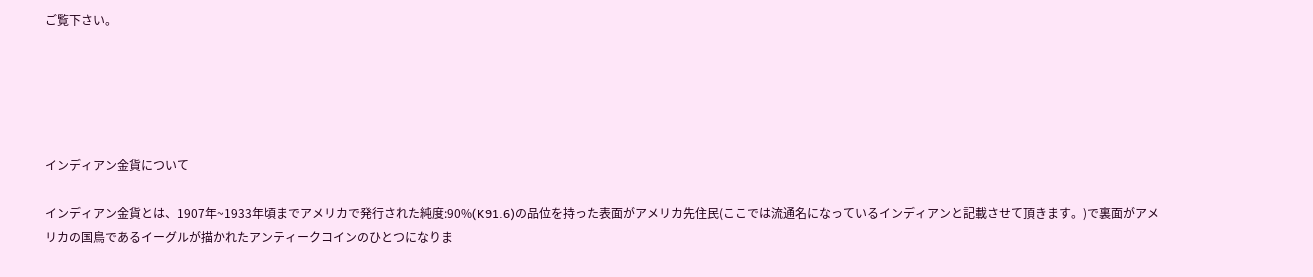ご覧下さい。





インディアン金貨について

インディアン金貨とは、1907年~1933年頃までアメリカで発行された純度:90%(K91.6)の品位を持った表面がアメリカ先住民(ここでは流通名になっているインディアンと記載させて頂きます。)で裏面がアメリカの国鳥であるイーグルが描かれたアンティークコインのひとつになりま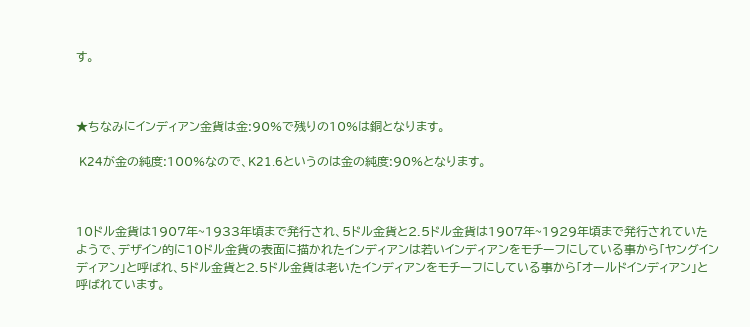す。



★ちなみにインディアン金貨は金:90%で残りの10%は銅となります。

 K24が金の純度:100%なので、K21.6というのは金の純度:90%となります。



10ドル金貨は1907年~1933年頃まで発行され、5ドル金貨と2.5ドル金貨は1907年~1929年頃まで発行されていたようで、デザイン的に10ドル金貨の表面に描かれたインディアンは若いインディアンをモチーフにしている事から「ヤングインディアン」と呼ばれ、5ドル金貨と2.5ドル金貨は老いたインディアンをモチーフにしている事から「オールドインディアン」と呼ばれています。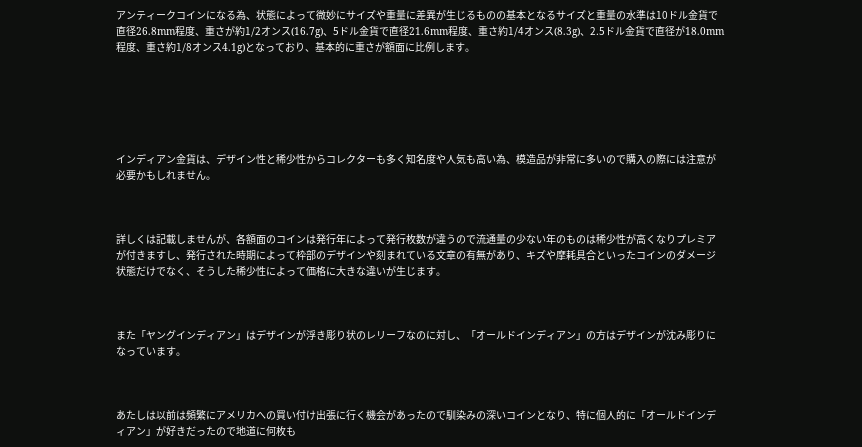アンティークコインになる為、状態によって微妙にサイズや重量に差異が生じるものの基本となるサイズと重量の水準は10ドル金貨で直径26.8mm程度、重さが約1/2オンス(16.7g)、5ドル金貨で直径21.6mm程度、重さ約1/4オンス(8.3g)、2.5ドル金貨で直径が18.0mm程度、重さ約1/8オンス4.1g)となっており、基本的に重さが額面に比例します。






インディアン金貨は、デザイン性と稀少性からコレクターも多く知名度や人気も高い為、模造品が非常に多いので購入の際には注意が必要かもしれません。



詳しくは記載しませんが、各額面のコインは発行年によって発行枚数が違うので流通量の少ない年のものは稀少性が高くなりプレミアが付きますし、発行された時期によって枠部のデザインや刻まれている文章の有無があり、キズや摩耗具合といったコインのダメージ状態だけでなく、そうした稀少性によって価格に大きな違いが生じます。



また「ヤングインディアン」はデザインが浮き彫り状のレリーフなのに対し、「オールドインディアン」の方はデザインが沈み彫りになっています。



あたしは以前は頻繁にアメリカへの買い付け出張に行く機会があったので馴染みの深いコインとなり、特に個人的に「オールドインディアン」が好きだったので地道に何枚も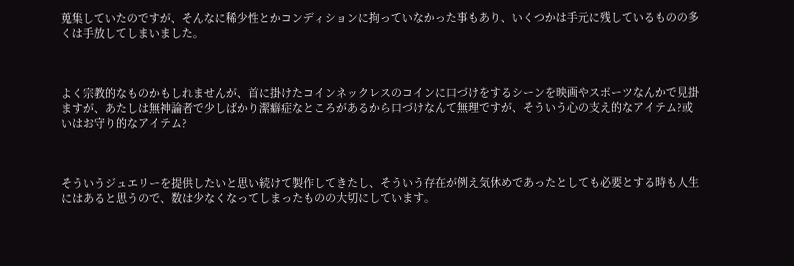蒐集していたのですが、そんなに稀少性とかコンディションに拘っていなかった事もあり、いくつかは手元に残しているものの多くは手放してしまいました。



よく宗教的なものかもしれませんが、首に掛けたコインネックレスのコインに口づけをするシーンを映画やスポーツなんかで見掛ますが、あたしは無神論者で少しばかり潔癖症なところがあるから口づけなんて無理ですが、そういう心の支え的なアイテム?或いはお守り的なアイテム?



そういうジュエリーを提供したいと思い続けて製作してきたし、そういう存在が例え気休めであったとしても必要とする時も人生にはあると思うので、数は少なくなってしまったものの大切にしています。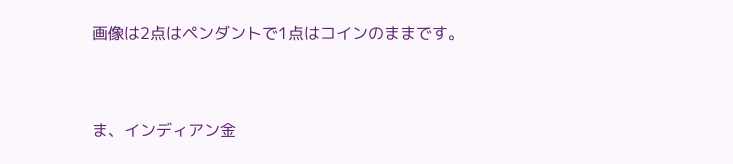画像は2点はペンダントで1点はコインのままです。



ま、インディアン金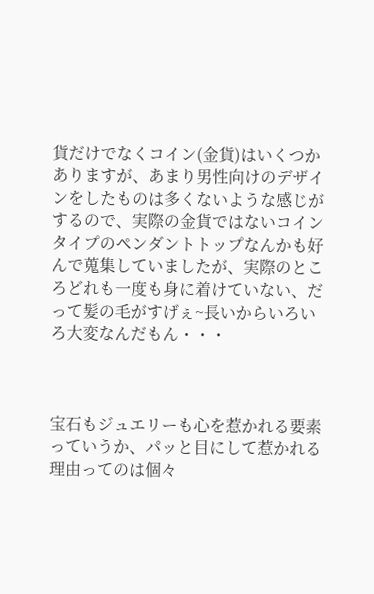貨だけでなくコイン(金貨)はいくつかありますが、あまり男性向けのデザインをしたものは多くないような感じがするので、実際の金貨ではないコインタイプのペンダントトップなんかも好んで蒐集していましたが、実際のところどれも一度も身に着けていない、だって髪の毛がすげぇ~長いからいろいろ大変なんだもん・・・



宝石もジュエリーも心を惹かれる要素っていうか、パッと目にして惹かれる理由ってのは個々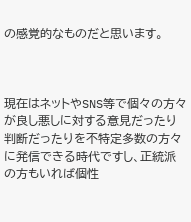の感覚的なものだと思います。



現在はネットやSNS等で個々の方々が良し悪しに対する意見だったり判断だったりを不特定多数の方々に発信できる時代ですし、正統派の方もいれば個性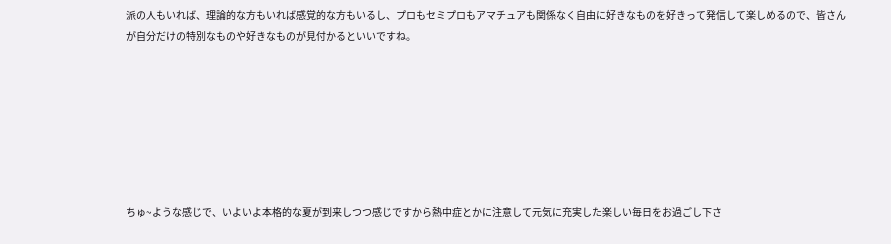派の人もいれば、理論的な方もいれば感覚的な方もいるし、プロもセミプロもアマチュアも関係なく自由に好きなものを好きって発信して楽しめるので、皆さんが自分だけの特別なものや好きなものが見付かるといいですね。







ちゅ~ような感じで、いよいよ本格的な夏が到来しつつ感じですから熱中症とかに注意して元気に充実した楽しい毎日をお過ごし下さ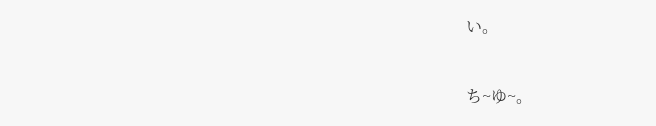い。



ち~ゆ~。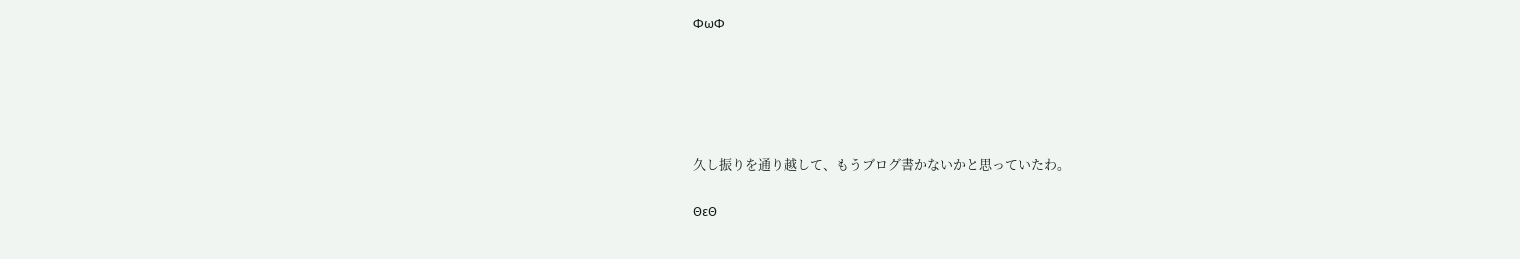ΦωΦ





久し振りを通り越して、もうブログ書かないかと思っていたわ。

ΘεΘ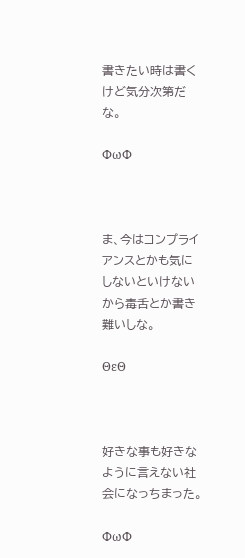書きたい時は書くけど気分次第だな。

ΦωΦ



ま、今はコンプライアンスとかも気にしないといけないから毒舌とか書き難いしな。

ΘεΘ



好きな事も好きなように言えない社会になっちまった。

ΦωΦ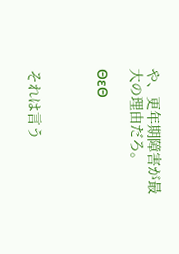や、更年期障害が最大の理由だろ。

ΘεΘ



それは言う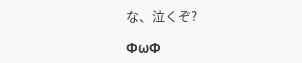な、泣くぞ?

ΦωΦ